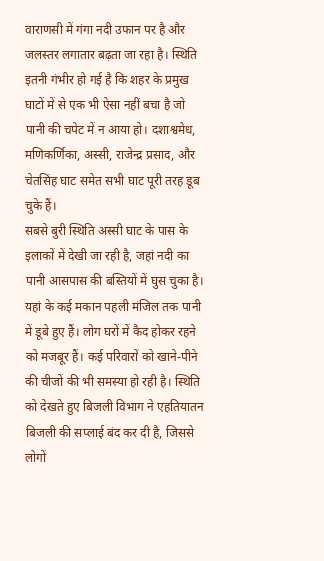वाराणसी में गंगा नदी उफान पर है और जलस्तर लगातार बढ़ता जा रहा है। स्थिति इतनी गंभीर हो गई है कि शहर के प्रमुख घाटों में से एक भी ऐसा नहीं बचा है जो पानी की चपेट में न आया हो। दशाश्वमेध, मणिकर्णिका, अस्सी, राजेन्द्र प्रसाद, और चेतसिंह घाट समेत सभी घाट पूरी तरह डूब चुके हैं।
सबसे बुरी स्थिति अस्सी घाट के पास के इलाकों में देखी जा रही है, जहां नदी का पानी आसपास की बस्तियों में घुस चुका है। यहां के कई मकान पहली मंजिल तक पानी में डूबे हुए हैं। लोग घरों में कैद होकर रहने को मजबूर हैं। कई परिवारों को खाने-पीने की चीजों की भी समस्या हो रही है। स्थिति को देखते हुए बिजली विभाग ने एहतियातन बिजली की सप्लाई बंद कर दी है, जिससे लोगों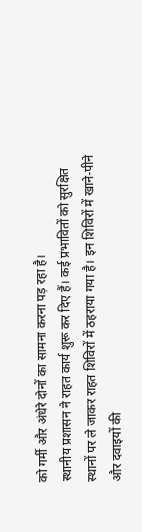को गर्मी और अंधेरे दोनों का सामना करना पड़ रहा है।
स्थानीय प्रशासन ने राहत कार्य शुरू कर दिए हैं। कई प्रभावितों को सुरक्षित स्थानों पर ले जाकर राहत शिविरों में ठहराया गया है। इन शिविरों में खाने-पीने और दवाइयों की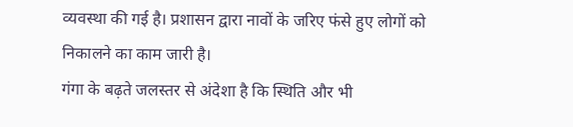व्यवस्था की गई है। प्रशासन द्वारा नावों के जरिए फंसे हुए लोगों को निकालने का काम जारी है।
गंगा के बढ़ते जलस्तर से अंदेशा है कि स्थिति और भी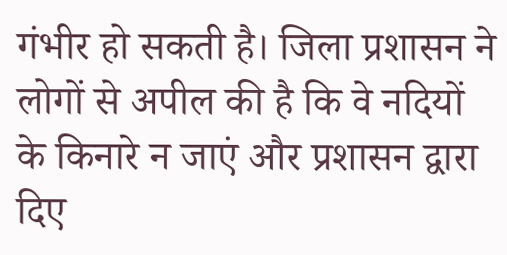गंभीर हो सकती है। जिला प्रशासन ने लोगों से अपील की है कि वे नदियों के किनारे न जाएं और प्रशासन द्वारा दिए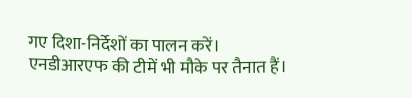गए दिशा-निर्देशों का पालन करें। एनडीआरएफ की टीमें भी मौके पर तैनात हैं।